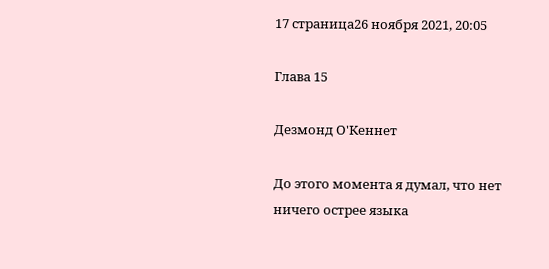17 страница26 ноября 2021, 20:05

Глава 15

Дезмонд О'Кеннет

До этого момента я думал, что нет ничего острее языка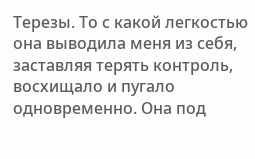Терезы. То с какой легкостью она выводила меня из себя, заставляя терять контроль, восхищало и пугало одновременно. Она под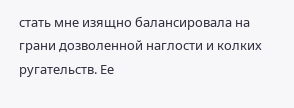стать мне изящно балансировала на грани дозволенной наглости и колких ругательств. Ее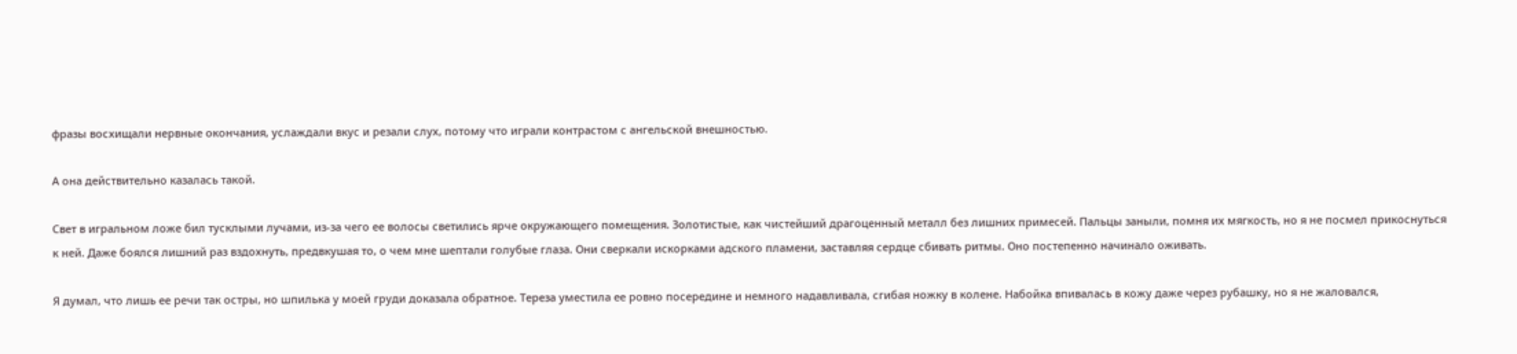фразы восхищали нервные окончания, услаждали вкус и резали слух, потому что играли контрастом с ангельской внешностью.

А она действительно казалась такой.

Свет в игральном ложе бил тусклыми лучами, из-за чего ее волосы светились ярче окружающего помещения. Золотистые, как чистейший драгоценный металл без лишних примесей. Пальцы заныли, помня их мягкость, но я не посмел прикоснуться к ней. Даже боялся лишний раз вздохнуть, предвкушая то, о чем мне шептали голубые глаза. Они сверкали искорками адского пламени, заставляя сердце сбивать ритмы. Оно постепенно начинало оживать.

Я думал, что лишь ее речи так остры, но шпилька у моей груди доказала обратное. Тереза уместила ее ровно посередине и немного надавливала, сгибая ножку в колене. Набойка впивалась в кожу даже через рубашку, но я не жаловался,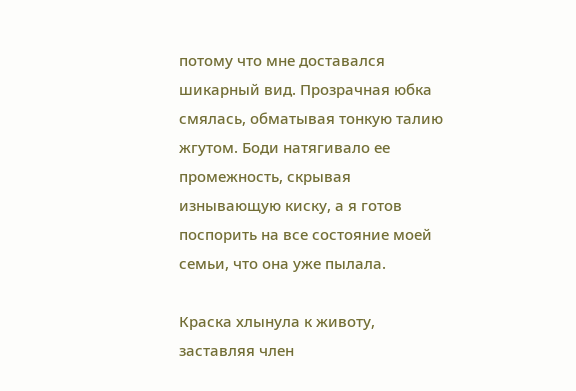потому что мне доставался шикарный вид. Прозрачная юбка смялась, обматывая тонкую талию жгутом. Боди натягивало ее промежность, скрывая изнывающую киску, а я готов поспорить на все состояние моей семьи, что она уже пылала.

Краска хлынула к животу, заставляя член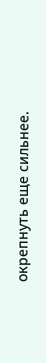окрепнуть еще сильнее.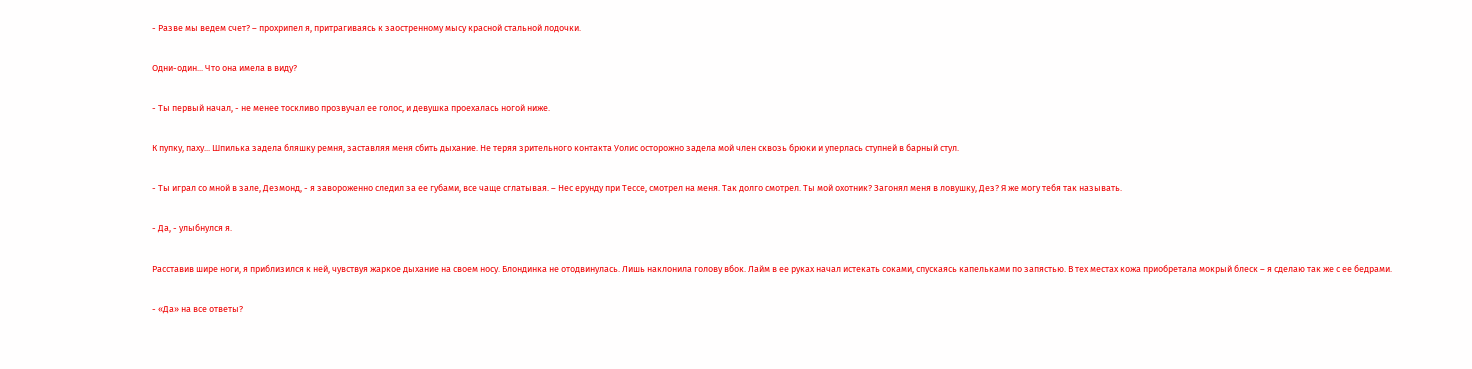- Разве мы ведем счет? – прохрипел я, притрагиваясь к заостренному мысу красной стальной лодочки.

Одни-один... Что она имела в виду?

- Ты первый начал, - не менее тоскливо прозвучал ее голос, и девушка проехалась ногой ниже.

К пупку, паху... Шпилька задела бляшку ремня, заставляя меня сбить дыхание. Не теряя зрительного контакта Уолис осторожно задела мой член сквозь брюки и уперлась ступней в барный стул.

- Ты играл со мной в зале, Дезмонд, - я завороженно следил за ее губами, все чаще сглатывая. – Нес ерунду при Тессе, смотрел на меня. Так долго смотрел. Ты мой охотник? Загонял меня в ловушку, Дез? Я же могу тебя так называть.

- Да, - улыбнулся я.

Расставив шире ноги, я приблизился к ней, чувствуя жаркое дыхание на своем носу. Блондинка не отодвинулась. Лишь наклонила голову вбок. Лайм в ее руках начал истекать соками, спускаясь капельками по запястью. В тех местах кожа приобретала мокрый блеск – я сделаю так же с ее бедрами.

- «Да» на все ответы?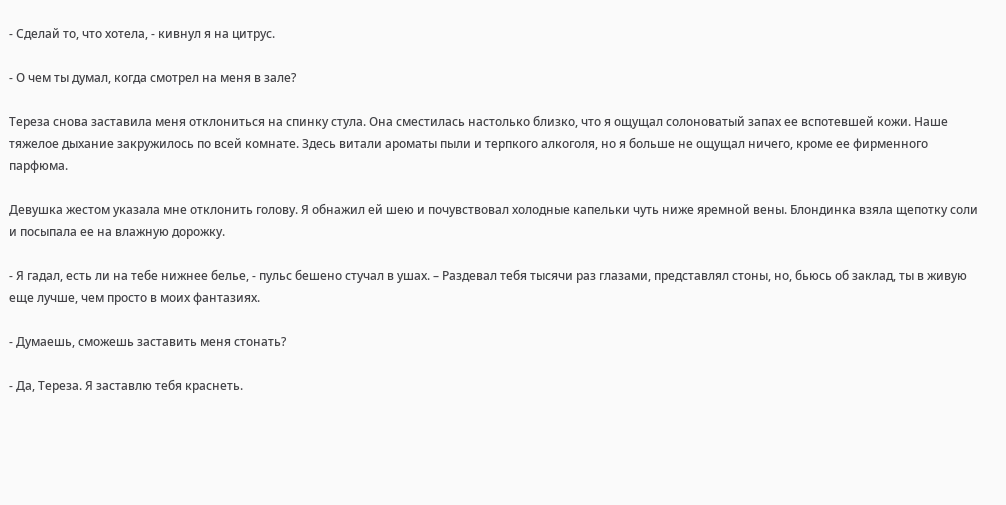- Сделай то, что хотела, - кивнул я на цитрус.

- О чем ты думал, когда смотрел на меня в зале?

Тереза снова заставила меня отклониться на спинку стула. Она сместилась настолько близко, что я ощущал солоноватый запах ее вспотевшей кожи. Наше тяжелое дыхание закружилось по всей комнате. Здесь витали ароматы пыли и терпкого алкоголя, но я больше не ощущал ничего, кроме ее фирменного парфюма.

Девушка жестом указала мне отклонить голову. Я обнажил ей шею и почувствовал холодные капельки чуть ниже яремной вены. Блондинка взяла щепотку соли и посыпала ее на влажную дорожку.

- Я гадал, есть ли на тебе нижнее белье, - пульс бешено стучал в ушах. – Раздевал тебя тысячи раз глазами, представлял стоны, но, бьюсь об заклад, ты в живую еще лучше, чем просто в моих фантазиях.

- Думаешь, сможешь заставить меня стонать?

- Да, Тереза. Я заставлю тебя краснеть.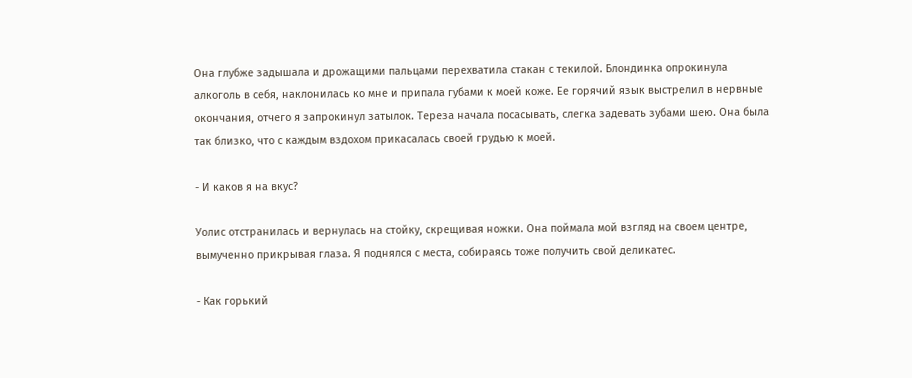Она глубже задышала и дрожащими пальцами перехватила стакан с текилой. Блондинка опрокинула алкоголь в себя, наклонилась ко мне и припала губами к моей коже. Ее горячий язык выстрелил в нервные окончания, отчего я запрокинул затылок. Тереза начала посасывать, слегка задевать зубами шею. Она была так близко, что с каждым вздохом прикасалась своей грудью к моей.

- И каков я на вкус?

Уолис отстранилась и вернулась на стойку, скрещивая ножки. Она поймала мой взгляд на своем центре, вымученно прикрывая глаза. Я поднялся с места, собираясь тоже получить свой деликатес.

- Как горький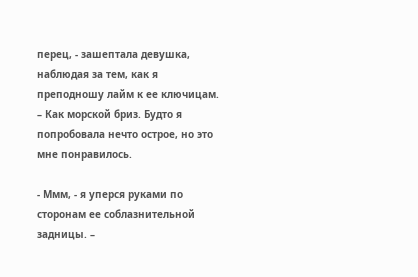перец, - зашептала девушка, наблюдая за тем, как я преподношу лайм к ее ключицам. – Как морской бриз. Будто я попробовала нечто острое, но это мне понравилось.

- Ммм, - я уперся руками по сторонам ее соблазнительной задницы. –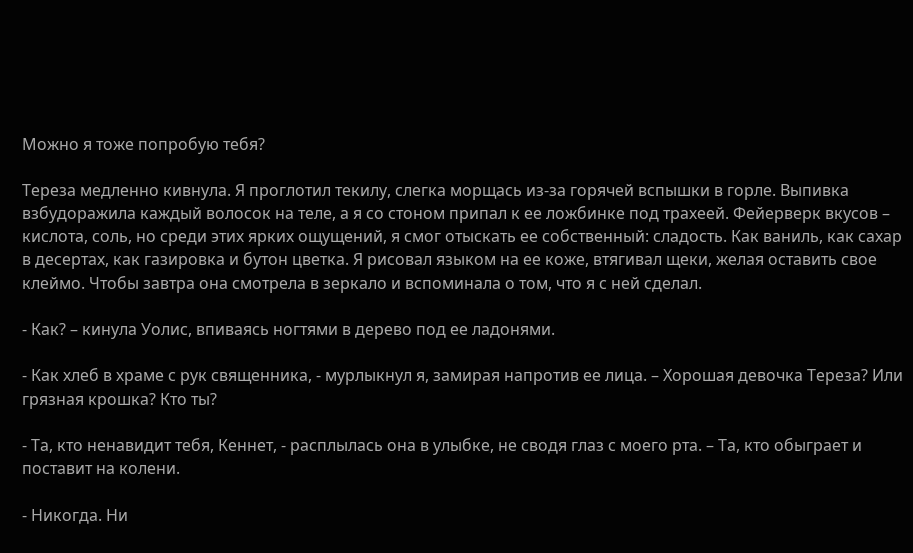Можно я тоже попробую тебя?

Тереза медленно кивнула. Я проглотил текилу, слегка морщась из-за горячей вспышки в горле. Выпивка взбудоражила каждый волосок на теле, а я со стоном припал к ее ложбинке под трахеей. Фейерверк вкусов – кислота, соль, но среди этих ярких ощущений, я смог отыскать ее собственный: сладость. Как ваниль, как сахар в десертах, как газировка и бутон цветка. Я рисовал языком на ее коже, втягивал щеки, желая оставить свое клеймо. Чтобы завтра она смотрела в зеркало и вспоминала о том, что я с ней сделал.

- Как? – кинула Уолис, впиваясь ногтями в дерево под ее ладонями.

- Как хлеб в храме с рук священника, - мурлыкнул я, замирая напротив ее лица. – Хорошая девочка Тереза? Или грязная крошка? Кто ты?

- Та, кто ненавидит тебя, Кеннет, - расплылась она в улыбке, не сводя глаз с моего рта. – Та, кто обыграет и поставит на колени.

- Никогда. Ни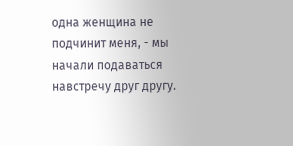одна женщина не подчинит меня, - мы начали подаваться навстречу друг другу.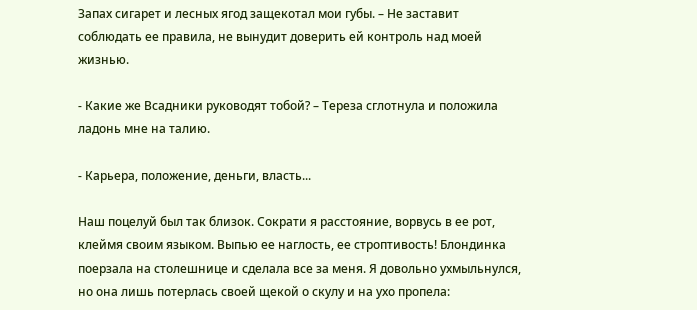Запах сигарет и лесных ягод защекотал мои губы. – Не заставит соблюдать ее правила, не вынудит доверить ей контроль над моей жизнью.

- Какие же Всадники руководят тобой? – Тереза сглотнула и положила ладонь мне на талию.

- Карьера, положение, деньги, власть...

Наш поцелуй был так близок. Сократи я расстояние, ворвусь в ее рот, клеймя своим языком. Выпью ее наглость, ее строптивость! Блондинка поерзала на столешнице и сделала все за меня. Я довольно ухмыльнулся, но она лишь потерлась своей щекой о скулу и на ухо пропела: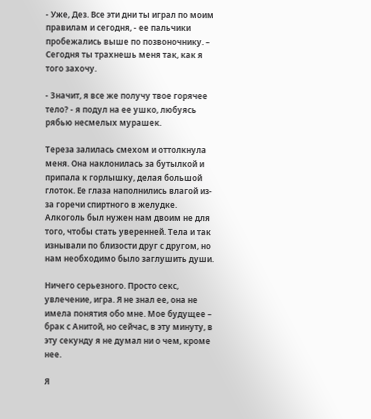- Уже, Дез. Все эти дни ты играл по моим правилам и сегодня, - ее пальчики пробежались выше по позвоночнику. – Сегодня ты трахнешь меня так, как я того захочу.

- Значит, я все же получу твое горячее тело? - я подул на ее ушко, любуясь рябью несмелых мурашек.

Тереза залилась смехом и оттолкнула меня. Она наклонилась за бутылкой и припала к горлышку, делая большой глоток. Ее глаза наполнились влагой из-за горечи спиртного в желудке. Алкоголь был нужен нам двоим не для того, чтобы стать уверенней. Тела и так изнывали по близости друг с другом, но нам необходимо было заглушить души.

Ничего серьезного. Просто секс, увлечение, игра. Я не знал ее, она не имела понятия обо мне. Мое будущее – брак с Анитой, но сейчас, в эту минуту, в эту секунду я не думал ни о чем, кроме нее.

Я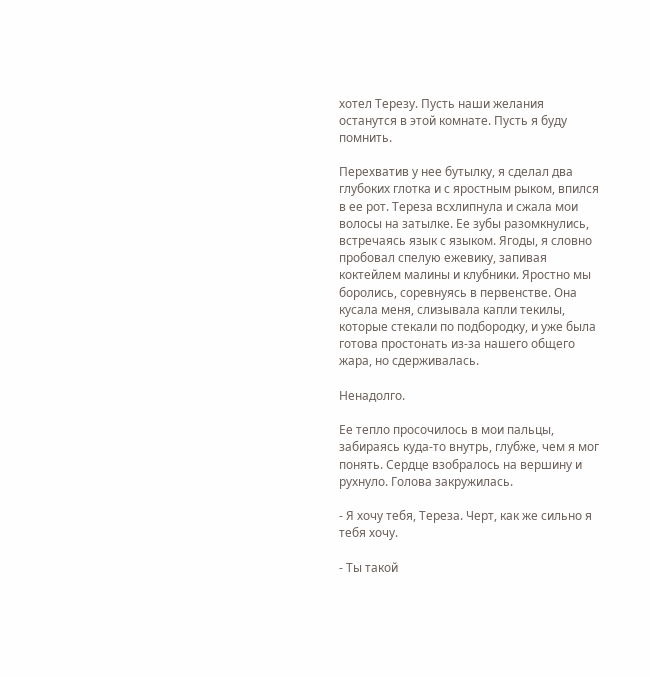хотел Терезу. Пусть наши желания останутся в этой комнате. Пусть я буду помнить.

Перехватив у нее бутылку, я сделал два глубоких глотка и с яростным рыком, впился в ее рот. Тереза всхлипнула и сжала мои волосы на затылке. Ее зубы разомкнулись, встречаясь язык с языком. Ягоды, я словно пробовал спелую ежевику, запивая коктейлем малины и клубники. Яростно мы боролись, соревнуясь в первенстве. Она кусала меня, слизывала капли текилы, которые стекали по подбородку, и уже была готова простонать из-за нашего общего жара, но сдерживалась.

Ненадолго.

Ее тепло просочилось в мои пальцы, забираясь куда-то внутрь, глубже, чем я мог понять. Сердце взобралось на вершину и рухнуло. Голова закружилась.

- Я хочу тебя, Тереза. Черт, как же сильно я тебя хочу.

- Ты такой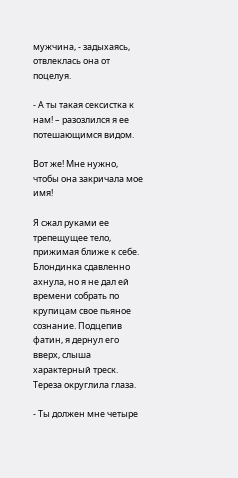мужчина, - задыхаясь, отвлеклась она от поцелуя.

- А ты такая сексистка к нам! – разозлился я ее потешающимся видом.

Вот же! Мне нужно, чтобы она закричала мое имя!

Я сжал руками ее трепещущее тело, прижимая ближе к себе. Блондинка сдавленно ахнула, но я не дал ей времени собрать по крупицам свое пьяное сознание. Подцепив фатин, я дернул его вверх, слыша характерный треск. Тереза округлила глаза.

- Ты должен мне четыре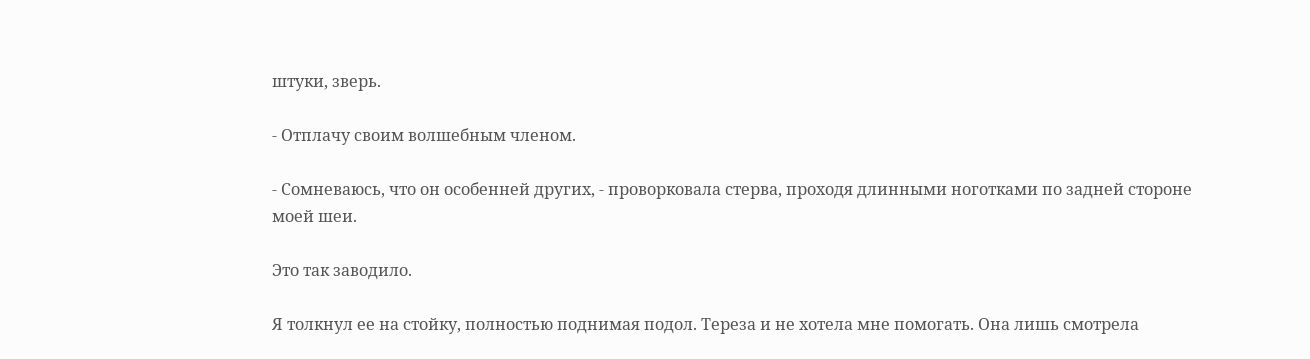штуки, зверь.

- Отплачу своим волшебным членом.

- Сомневаюсь, что он особенней других, - проворковала стерва, проходя длинными ноготками по задней стороне моей шеи.

Это так заводило.

Я толкнул ее на стойку, полностью поднимая подол. Тереза и не хотела мне помогать. Она лишь смотрела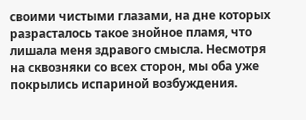своими чистыми глазами, на дне которых разрасталось такое знойное пламя, что лишала меня здравого смысла. Несмотря на сквозняки со всех сторон, мы оба уже покрылись испариной возбуждения.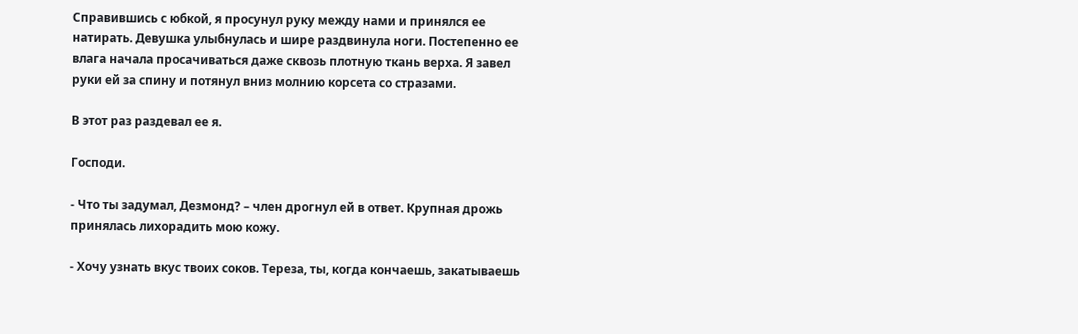Справившись с юбкой, я просунул руку между нами и принялся ее натирать. Девушка улыбнулась и шире раздвинула ноги. Постепенно ее влага начала просачиваться даже сквозь плотную ткань верха. Я завел руки ей за спину и потянул вниз молнию корсета со стразами.

В этот раз раздевал ее я.

Господи.

- Что ты задумал, Дезмонд? – член дрогнул ей в ответ. Крупная дрожь принялась лихорадить мою кожу.

- Хочу узнать вкус твоих соков. Тереза, ты, когда кончаешь, закатываешь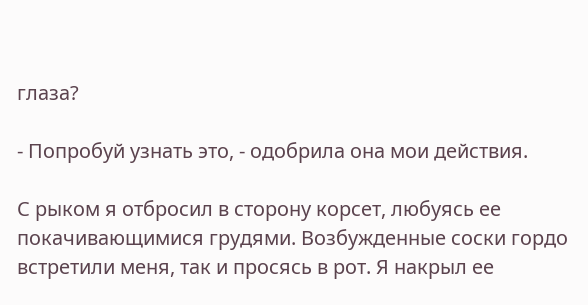глаза?

- Попробуй узнать это, - одобрила она мои действия.

С рыком я отбросил в сторону корсет, любуясь ее покачивающимися грудями. Возбужденные соски гордо встретили меня, так и просясь в рот. Я накрыл ее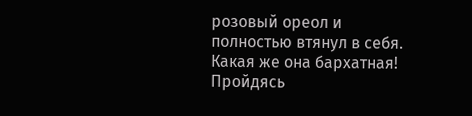розовый ореол и полностью втянул в себя. Какая же она бархатная! Пройдясь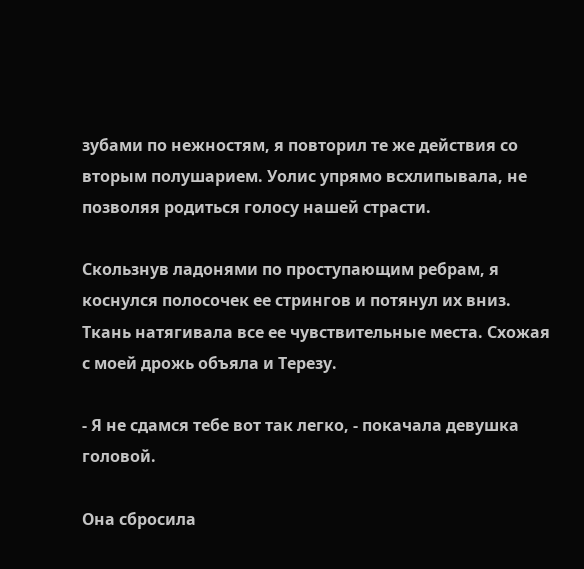зубами по нежностям, я повторил те же действия со вторым полушарием. Уолис упрямо всхлипывала, не позволяя родиться голосу нашей страсти.

Скользнув ладонями по проступающим ребрам, я коснулся полосочек ее стрингов и потянул их вниз. Ткань натягивала все ее чувствительные места. Схожая с моей дрожь объяла и Терезу.

- Я не сдамся тебе вот так легко, - покачала девушка головой.

Она сбросила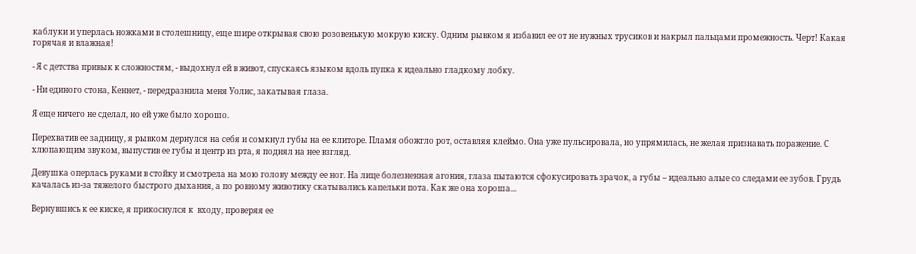каблуки и уперлась ножками в столешницу, еще шире открывая свою розовенькую мокрую киску. Одним рывком я избавил ее от не нужных трусиков и накрыл пальцами промежность. Черт! Какая горячая и влажная!

- Я с детства привык к сложностям, - выдохнул ей в живот, спускаясь языком вдоль пупка к идеально гладкому лобку.

- Ни единого стона, Кеннет, - передразнила меня Уолис, закатывая глаза.

Я еще ничего не сделал, но ей уже было хорошо.

Перехватив ее задницу, я рывком дернулся на себя и сомкнул губы на ее клиторе. Пламя обожгло рот, оставляя клеймо. Она уже пульсировала, но упрямилась, не желая признавать поражение. С хлюпающим звуком, выпустив ее губы и центр из рта, я поднял на нее взгляд.

Девушка оперлась руками в стойку и смотрела на мою голову между ее ног. На лице болезненная агония, глаза пытаются сфокусировать зрачок, а губы – идеально алые со следами ее зубов. Грудь качалась из-за тяжелого быстрого дыхания, а по ровному животику скатывались капельки пота. Как же она хороша...

Вернувшись к ее киске, я прикоснулся к  входу, проверяя ее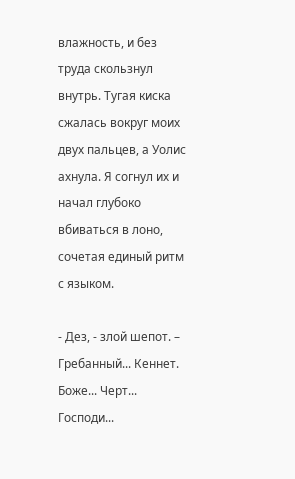влажность, и без труда скользнул внутрь. Тугая киска сжалась вокруг моих двух пальцев, а Уолис ахнула. Я согнул их и начал глубоко вбиваться в лоно, сочетая единый ритм с языком.

- Дез, - злой шепот. – Гребанный... Кеннет. Боже... Черт... Господи...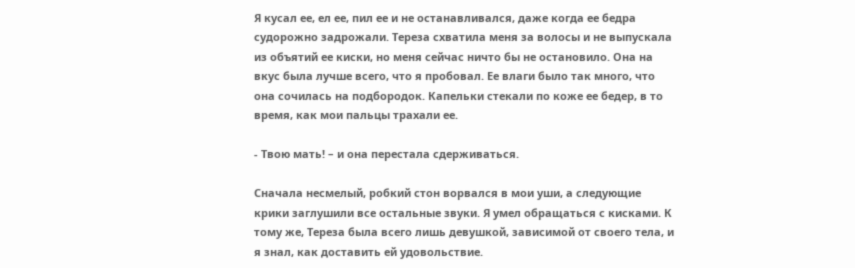Я кусал ее, ел ее, пил ее и не останавливался, даже когда ее бедра судорожно задрожали. Тереза схватила меня за волосы и не выпускала из объятий ее киски, но меня сейчас ничто бы не остановило. Она на вкус была лучше всего, что я пробовал. Ее влаги было так много, что она сочилась на подбородок. Капельки стекали по коже ее бедер, в то время, как мои пальцы трахали ее.

- Твою мать! – и она перестала сдерживаться.

Сначала несмелый, робкий стон ворвался в мои уши, а следующие крики заглушили все остальные звуки. Я умел обращаться с кисками. К тому же, Тереза была всего лишь девушкой, зависимой от своего тела, и я знал, как доставить ей удовольствие.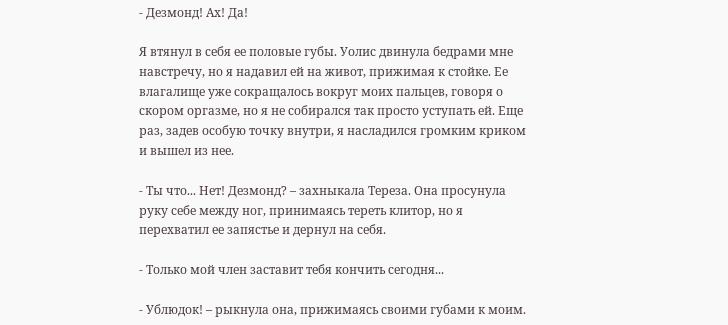- Дезмонд! Ах! Да!

Я втянул в себя ее половые губы. Уолис двинула бедрами мне навстречу, но я надавил ей на живот, прижимая к стойке. Ее влагалище уже сокращалось вокруг моих пальцев, говоря о скором оргазме, но я не собирался так просто уступать ей. Еще раз, задев особую точку внутри, я насладился громким криком и вышел из нее.

- Ты что... Нет! Дезмонд? – захныкала Тереза. Она просунула руку себе между ног, принимаясь тереть клитор, но я перехватил ее запястье и дернул на себя.

- Только мой член заставит тебя кончить сегодня...

- Ублюдок! – рыкнула она, прижимаясь своими губами к моим.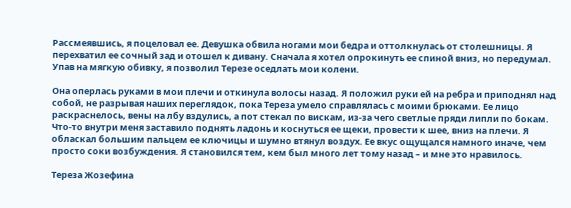Рассмеявшись, я поцеловал ее. Девушка обвила ногами мои бедра и оттолкнулась от столешницы. Я перехватил ее сочный зад и отошел к дивану. Сначала я хотел опрокинуть ее спиной вниз, но передумал. Упав на мягкую обивку, я позволил Терезе оседлать мои колени.

Она оперлась руками в мои плечи и откинула волосы назад. Я положил руки ей на ребра и приподнял над собой, не разрывая наших переглядок, пока Тереза умело справлялась с моими брюками. Ее лицо раскраснелось, вены на лбу вздулись, а пот стекал по вискам, из-за чего светлые пряди липли по бокам. Что-то внутри меня заставило поднять ладонь и коснуться ее щеки, провести к шее, вниз на плечи. Я обласкал большим пальцем ее ключицы и шумно втянул воздух. Ее вкус ощущался намного иначе, чем просто соки возбуждения. Я становился тем, кем был много лет тому назад – и мне это нравилось.

Тереза Жозефина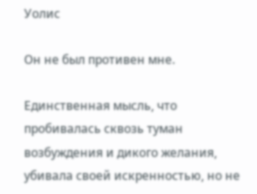Уолис

Он не был противен мне.

Единственная мысль, что пробивалась сквозь туман возбуждения и дикого желания, убивала своей искренностью, но не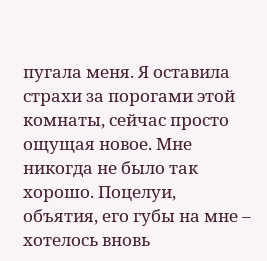пугала меня. Я оставила страхи за порогами этой комнаты, сейчас просто ощущая новое. Мне никогда не было так хорошо. Поцелуи, объятия, его губы на мне – хотелось вновь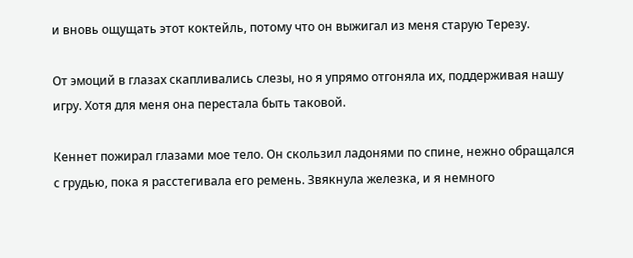и вновь ощущать этот коктейль, потому что он выжигал из меня старую Терезу.

От эмоций в глазах скапливались слезы, но я упрямо отгоняла их, поддерживая нашу игру. Хотя для меня она перестала быть таковой.

Кеннет пожирал глазами мое тело. Он скользил ладонями по спине, нежно обращался с грудью, пока я расстегивала его ремень. Звякнула железка, и я немного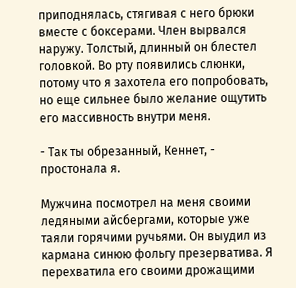приподнялась, стягивая с него брюки вместе с боксерами. Член вырвался наружу. Толстый, длинный он блестел головкой. Во рту появились слюнки, потому что я захотела его попробовать, но еще сильнее было желание ощутить его массивность внутри меня.

- Так ты обрезанный, Кеннет, - простонала я.

Мужчина посмотрел на меня своими ледяными айсбергами, которые уже таяли горячими ручьями. Он выудил из кармана синюю фольгу презерватива. Я перехватила его своими дрожащими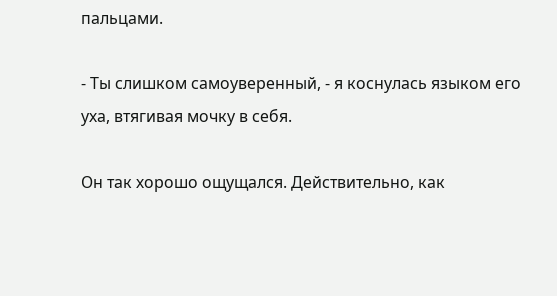пальцами.

- Ты слишком самоуверенный, - я коснулась языком его уха, втягивая мочку в себя.

Он так хорошо ощущался. Действительно, как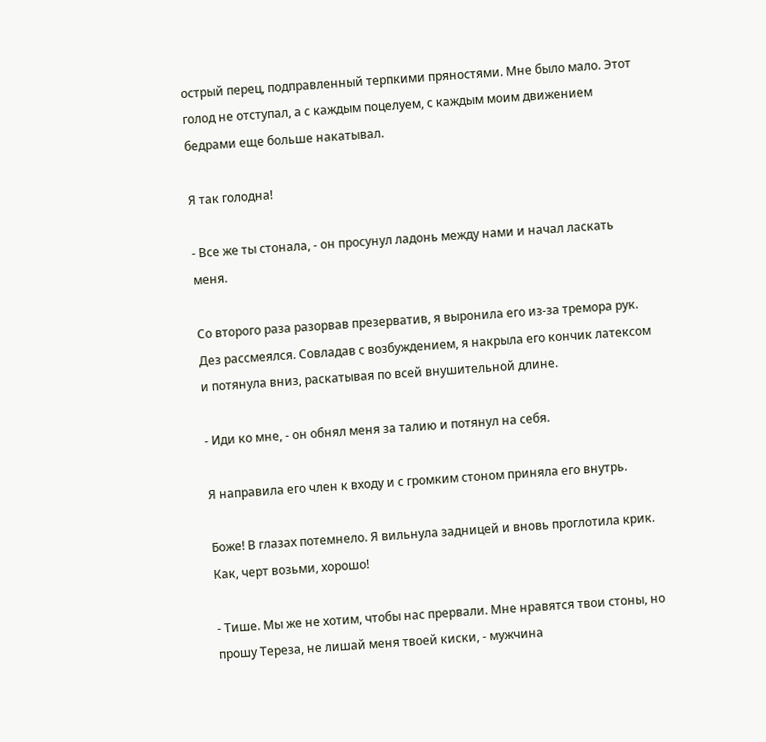острый перец, подправленный терпкими пряностями. Мне было мало. Этот голод не отступал, а с каждым поцелуем, с каждым моим движением бедрами еще больше накатывал.

Я так голодна!

- Все же ты стонала, - он просунул ладонь между нами и начал ласкать меня.

Со второго раза разорвав презерватив, я выронила его из-за тремора рук. Дез рассмеялся. Совладав с возбуждением, я накрыла его кончик латексом и потянула вниз, раскатывая по всей внушительной длине.

- Иди ко мне, - он обнял меня за талию и потянул на себя.

Я направила его член к входу и с громким стоном приняла его внутрь.

Боже! В глазах потемнело. Я вильнула задницей и вновь проглотила крик. Как, черт возьми, хорошо!

- Тише. Мы же не хотим, чтобы нас прервали. Мне нравятся твои стоны, но прошу Тереза, не лишай меня твоей киски, - мужчина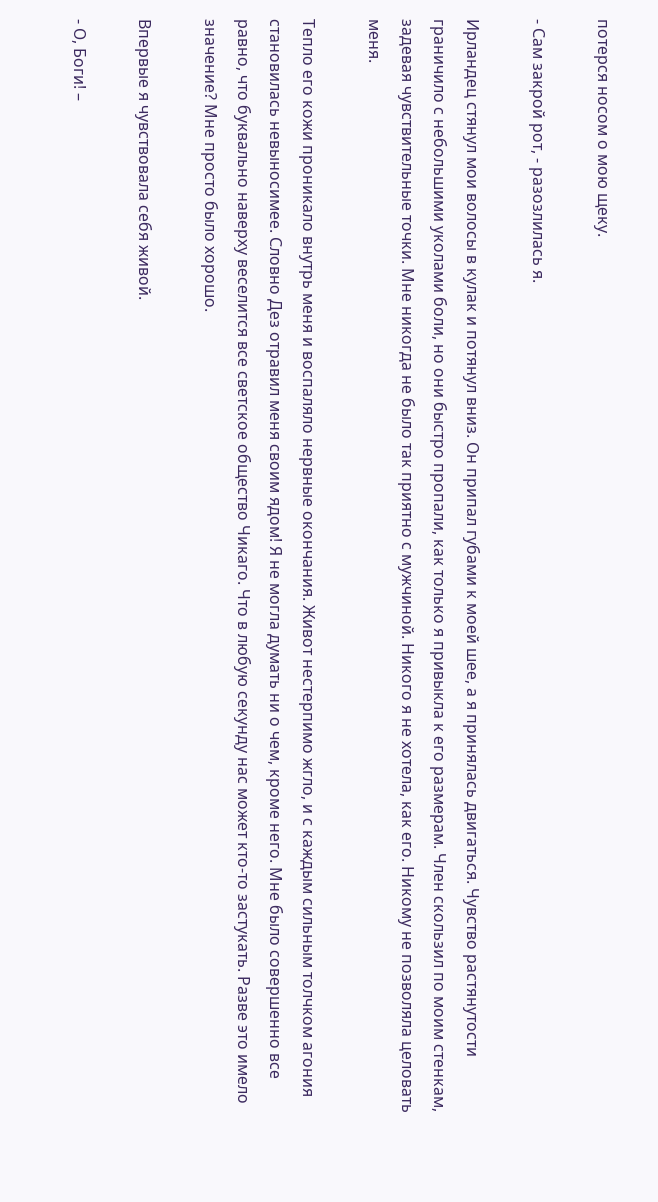потерся носом о мою щеку.

- Сам закрой рот, - разозлилась я.

Ирландец стянул мои волосы в кулак и потянул вниз. Он припал губами к моей шее, а я принялась двигаться. Чувство растянутости граничило с небольшими уколами боли, но они быстро пропали, как только я привыкла к его размерам. Член скользил по моим стенкам, задевая чувствительные точки. Мне никогда не было так приятно с мужчиной. Никого я не хотела, как его. Никому не позволяла целовать меня.

Тепло его кожи проникало внутрь меня и воспаляло нервные окончания. Живот нестерпимо жгло, и с каждым сильным толчком агония становилась невыносимее. Словно Дез отравил меня своим ядом! Я не могла думать ни о чем, кроме него. Мне было совершенно все равно, что буквально наверху веселится все светское общество Чикаго. Что в любую секунду нас может кто-то застукать. Разве это имело значение? Мне просто было хорошо.

Впервые я чувствовала себя живой.

- О, Боги! –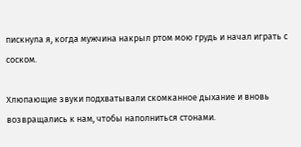пискнула я, когда мужчина накрыл ртом мою грудь и начал играть с соском.

Хлюпающие звуки подхватывали скомканное дыхание и вновь возвращались к нам, чтобы наполниться стонами.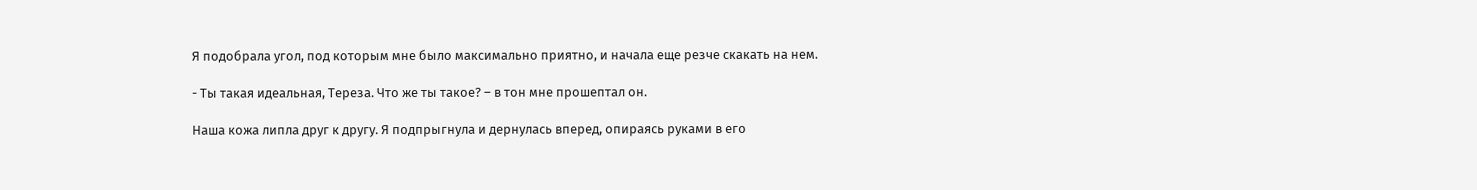Я подобрала угол, под которым мне было максимально приятно, и начала еще резче скакать на нем.

- Ты такая идеальная, Тереза. Что же ты такое? – в тон мне прошептал он.

Наша кожа липла друг к другу. Я подпрыгнула и дернулась вперед, опираясь руками в его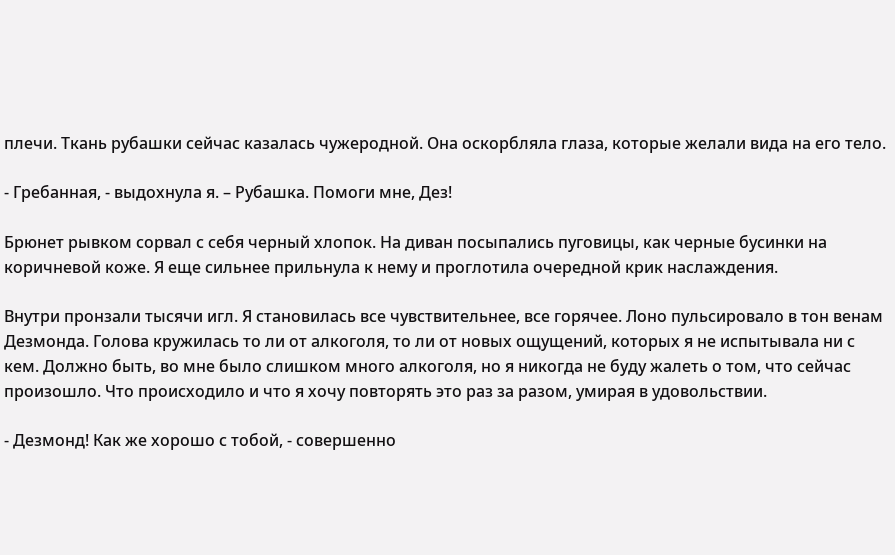плечи. Ткань рубашки сейчас казалась чужеродной. Она оскорбляла глаза, которые желали вида на его тело.

- Гребанная, - выдохнула я. – Рубашка. Помоги мне, Дез!

Брюнет рывком сорвал с себя черный хлопок. На диван посыпались пуговицы, как черные бусинки на коричневой коже. Я еще сильнее прильнула к нему и проглотила очередной крик наслаждения.

Внутри пронзали тысячи игл. Я становилась все чувствительнее, все горячее. Лоно пульсировало в тон венам Дезмонда. Голова кружилась то ли от алкоголя, то ли от новых ощущений, которых я не испытывала ни с кем. Должно быть, во мне было слишком много алкоголя, но я никогда не буду жалеть о том, что сейчас произошло. Что происходило и что я хочу повторять это раз за разом, умирая в удовольствии.

- Дезмонд! Как же хорошо с тобой, - совершенно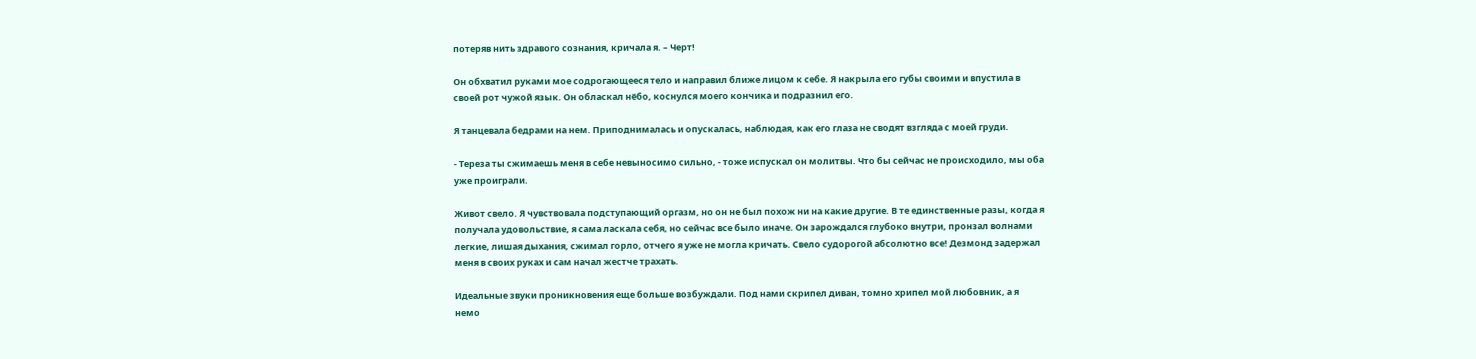потеряв нить здравого сознания, кричала я. – Черт!

Он обхватил руками мое содрогающееся тело и направил ближе лицом к себе. Я накрыла его губы своими и впустила в своей рот чужой язык. Он обласкал нёбо, коснулся моего кончика и подразнил его.

Я танцевала бедрами на нем. Приподнималась и опускалась, наблюдая, как его глаза не сводят взгляда с моей груди.

- Тереза ты сжимаешь меня в себе невыносимо сильно, - тоже испускал он молитвы. Что бы сейчас не происходило, мы оба уже проиграли.

Живот свело. Я чувствовала подступающий оргазм, но он не был похож ни на какие другие. В те единственные разы, когда я получала удовольствие, я сама ласкала себя, но сейчас все было иначе. Он зарождался глубоко внутри, пронзал волнами легкие, лишая дыхания, сжимал горло, отчего я уже не могла кричать. Свело судорогой абсолютно все! Дезмонд задержал меня в своих руках и сам начал жестче трахать.

Идеальные звуки проникновения еще больше возбуждали. Под нами скрипел диван, томно хрипел мой любовник, а я немо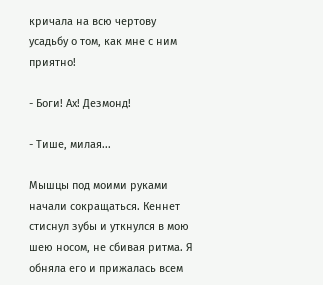кричала на всю чертову усадьбу о том, как мне с ним приятно!

- Боги! Ах! Дезмонд!

- Тише, милая...

Мышцы под моими руками начали сокращаться. Кеннет стиснул зубы и уткнулся в мою шею носом, не сбивая ритма. Я обняла его и прижалась всем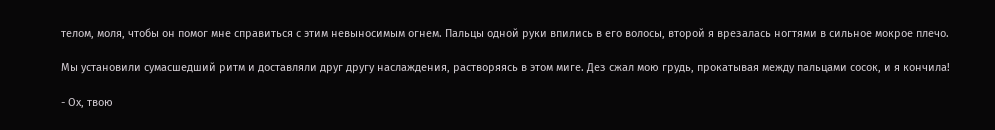телом, моля, чтобы он помог мне справиться с этим невыносимым огнем. Пальцы одной руки впились в его волосы, второй я врезалась ногтями в сильное мокрое плечо.

Мы установили сумасшедший ритм и доставляли друг другу наслаждения, растворяясь в этом миге. Дез сжал мою грудь, прокатывая между пальцами сосок, и я кончила!

- Ох, твою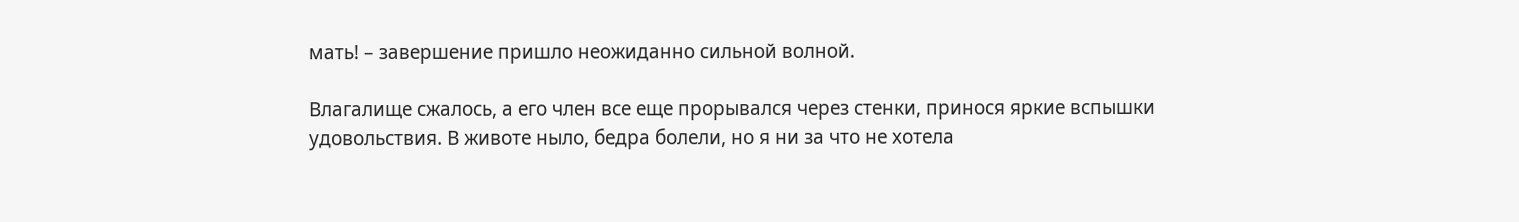мать! – завершение пришло неожиданно сильной волной.

Влагалище сжалось, а его член все еще прорывался через стенки, принося яркие вспышки удовольствия. В животе ныло, бедра болели, но я ни за что не хотела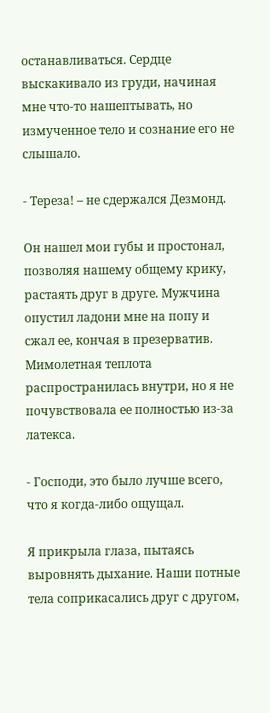останавливаться. Сердце выскакивало из груди, начиная мне что-то нашептывать, но измученное тело и сознание его не слышало.

- Тереза! – не сдержался Дезмонд.

Он нашел мои губы и простонал, позволяя нашему общему крику, растаять друг в друге. Мужчина опустил ладони мне на попу и сжал ее, кончая в презерватив. Мимолетная теплота распространилась внутри, но я не почувствовала ее полностью из-за латекса.

- Господи, это было лучше всего, что я когда-либо ощущал.

Я прикрыла глаза, пытаясь выровнять дыхание. Наши потные тела соприкасались друг с другом,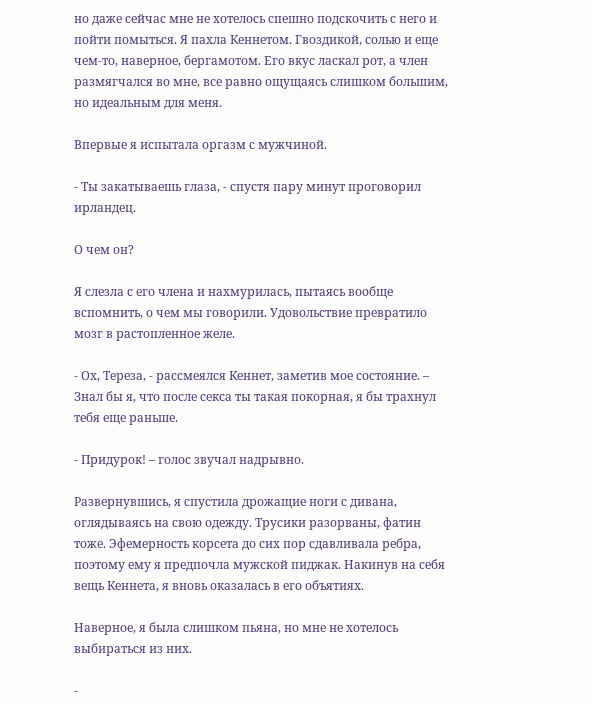но даже сейчас мне не хотелось спешно подскочить с него и пойти помыться. Я пахла Кеннетом. Гвоздикой, солью и еще чем-то, наверное, бергамотом. Его вкус ласкал рот, а член размягчался во мне, все равно ощущаясь слишком большим, но идеальным для меня.

Впервые я испытала оргазм с мужчиной.

- Ты закатываешь глаза, - спустя пару минут проговорил ирландец.

О чем он?

Я слезла с его члена и нахмурилась, пытаясь вообще вспомнить, о чем мы говорили. Удовольствие превратило мозг в растопленное желе.

- Ох, Тереза, - рассмеялся Кеннет, заметив мое состояние. – Знал бы я, что после секса ты такая покорная, я бы трахнул тебя еще раньше.

- Придурок! – голос звучал надрывно.

Развернувшись, я спустила дрожащие ноги с дивана, оглядываясь на свою одежду. Трусики разорваны, фатин тоже. Эфемерность корсета до сих пор сдавливала ребра, поэтому ему я предпочла мужской пиджак. Накинув на себя вещь Кеннета, я вновь оказалась в его объятиях.

Наверное, я была слишком пьяна, но мне не хотелось выбираться из них.

-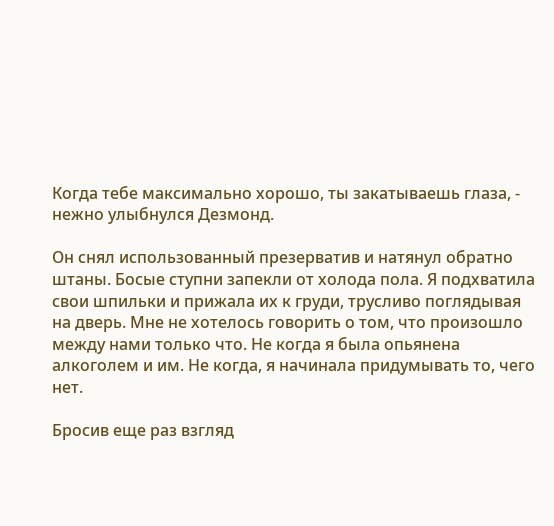Когда тебе максимально хорошо, ты закатываешь глаза, - нежно улыбнулся Дезмонд.

Он снял использованный презерватив и натянул обратно штаны. Босые ступни запекли от холода пола. Я подхватила свои шпильки и прижала их к груди, трусливо поглядывая на дверь. Мне не хотелось говорить о том, что произошло между нами только что. Не когда я была опьянена алкоголем и им. Не когда, я начинала придумывать то, чего нет.

Бросив еще раз взгляд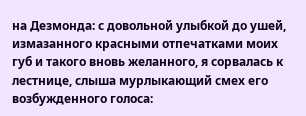на Дезмонда: с довольной улыбкой до ушей, измазанного красными отпечатками моих губ и такого вновь желанного, я сорвалась к лестнице, слыша мурлыкающий смех его возбужденного голоса: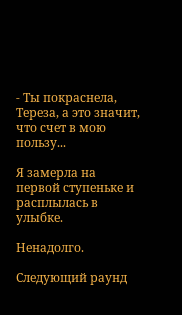- Ты покраснела, Тереза, а это значит, что счет в мою пользу...

Я замерла на первой ступеньке и расплылась в улыбке.

Ненадолго.

Следующий раунд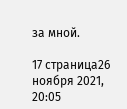за мной.

17 страница26 ноября 2021, 20:05